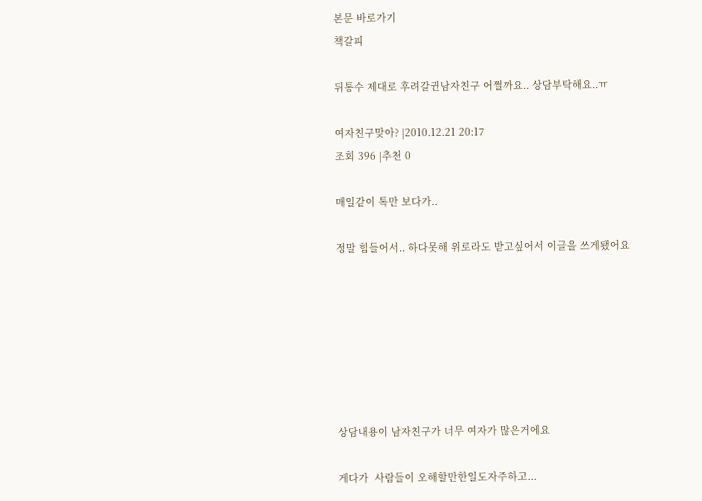본문 바로가기
책갈피

뒤통수 제대로 후려갈귄남자친구 어쩔까요.. 상담부탁해요..ㅠ

여자친구맞아? |2010.12.21 20:17
조회 396 |추천 0

매일같이 톡만 보다가..

정말 힘들어서.. 하다못해 위로라도 받고싶어서 이글을 쓰게됐어요







상담내용이 남자친구가 너무 여자가 많은거에요

게다가  사람들이 오해할만한일도자주하고...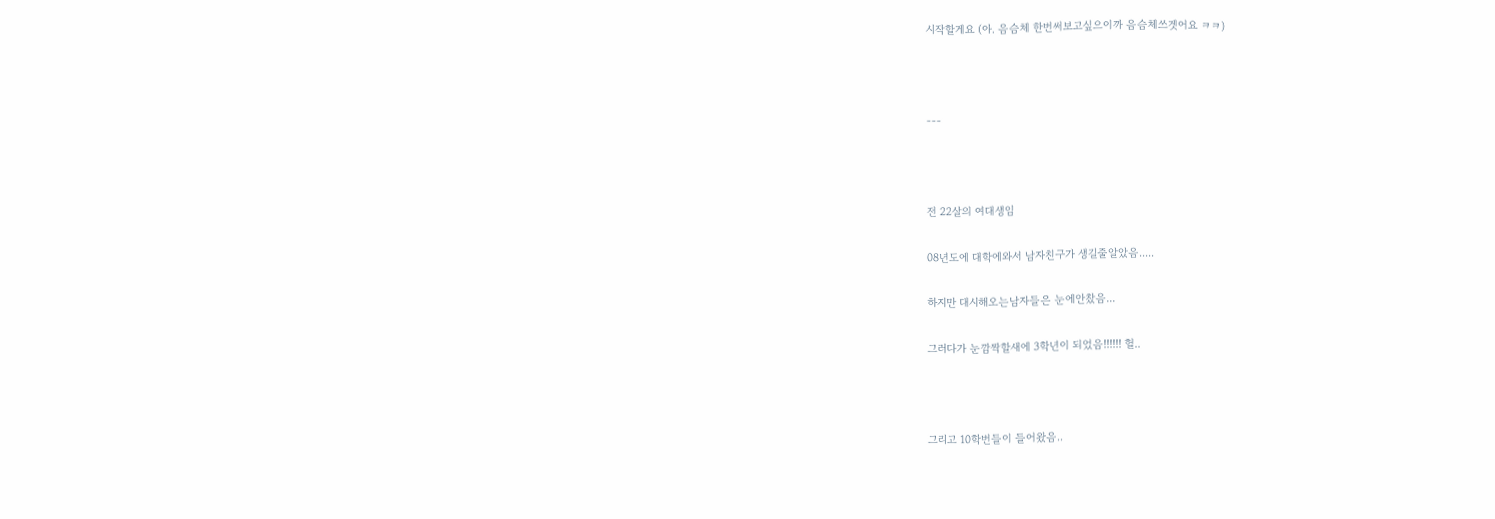시작할게요 (아. 음슴체 한번써보고싶으이까 음슴체쓰겟어요 ㅋㅋ)



---



전 22살의 여대생임

08년도에 대학에와서 남자친구가 생길줄알았음.....

하지만 대시해오는남자들은 눈에안찼음...

그러다가 눈깜짝할새에 3학년이 되었음!!!!!! 헐..



그리고 10학번들이 들어왔음..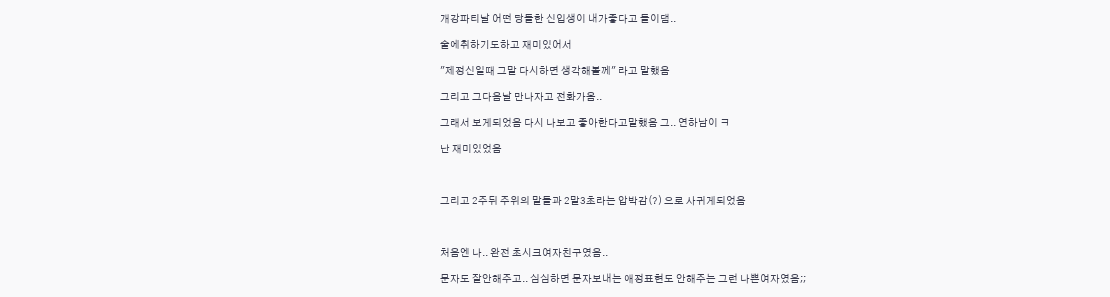개강파티날 어떤 당돌한 신입생이 내가좋다고 들이댐..

술에취하기도하고 재미있어서

"제정신일때 그말 다시하면 생각해볼께" 라고 말했음

그리고 그다음날 만나자고 전화가옴..

그래서 보게되었음 다시 나보고 좋아한다고말했음 그.. 연하남이 ㅋ

난 재미있었음



그리고 2주뒤 주위의 말들과 2말3초라는 압박감(?) 으로 사귀게되었음



처음엔 나.. 완전 초시크여자친구였음..

문자도 잘안해주고.. 심심하면 문자보내는 애정표현도 안해주는 그런 나쁜여자였음;;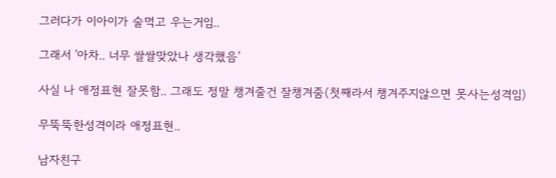그러다가 이아이가 술먹고 우는거임..

그래서 '아차.. 너무 쌀쌀맞았나 생각했음'

사실 나 애정표현 잘못함.. 그래도 정말 챙겨줄건 잘챙겨줌(첫째라서 챙겨주지않으면 못사는성격임)

무뚝뚝한성격이라 애정표현..

남자친구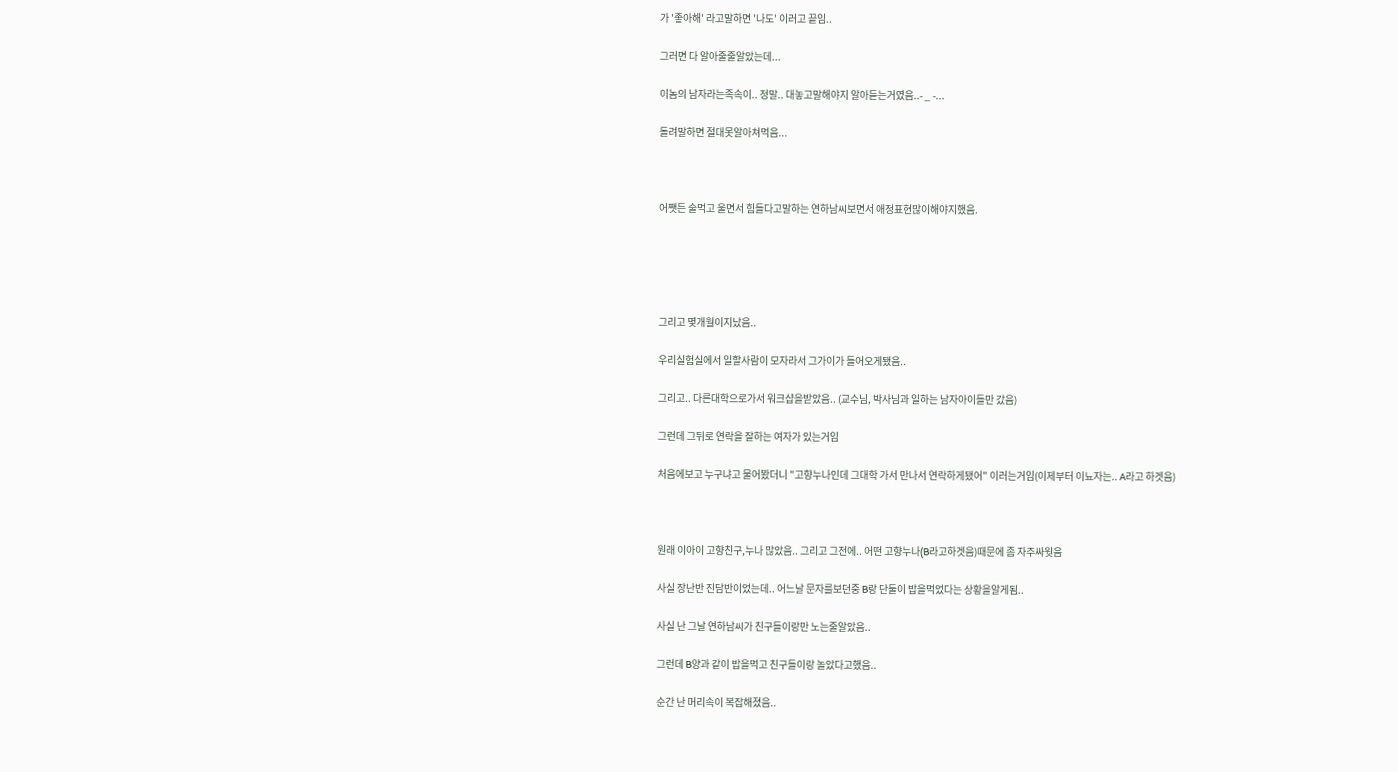가 '좋아해' 라고말하면 '나도' 이러고 끝임..

그러면 다 알아줄줄알았는데...

이놈의 남자라는족속이.. 정말.. 대놓고말해야지 알아듣는거였음..- _ -...

돌려말하면 절대못알아쳐먹음...



어쨋든 술먹고 울면서 힘들다고말하는 연하남씨보면서 애정표현많이해야지했음.





그리고 몇개월이지났음..

우리실험실에서 일할사람이 모자라서 그가이가 들어오게됐음..

그리고.. 다른대학으로가서 워크샵을받았음.. (교수님, 박사님과 일하는 남자아이들만 갔음)

그런데 그뒤로 연락을 잘하는 여자가 있는거임

처음에보고 누구냐고 물어봤더니 "고향누나인데 그대학 가서 만나서 연락하게됐어" 이러는거임(이제부터 이뇨자는.. A라고 하겟음)



원래 이아이 고향친구,누나 많았음.. 그리고 그전에.. 어떤 고향누나(B라고하겟음)때문에 좀 자주싸웟음

사실 장난반 진담반이었는데.. 어느날 문자를보던중 B랑 단둘이 밥을먹었다는 상황을알게됨..

사실 난 그날 연하남씨가 친구들이랑만 노는줄알았음..

그런데 B양과 같이 밥을먹고 친구들이랑 놀았다고했음..

순간 난 머리속이 복잡해졌음..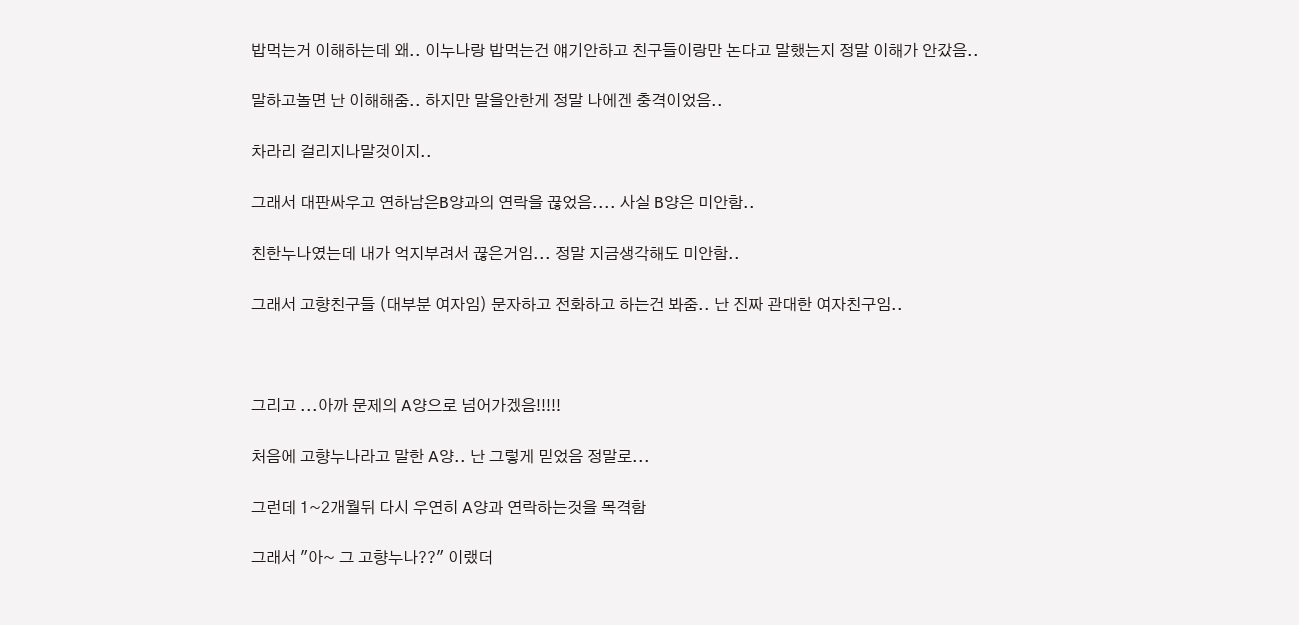밥먹는거 이해하는데 왜.. 이누나랑 밥먹는건 얘기안하고 친구들이랑만 논다고 말했는지 정말 이해가 안갔음..

말하고놀면 난 이해해줌.. 하지만 말을안한게 정말 나에겐 충격이었음..

차라리 걸리지나말것이지..

그래서 대판싸우고 연하남은B양과의 연락을 끊었음.... 사실 B양은 미안함..

친한누나였는데 내가 억지부려서 끊은거임... 정말 지금생각해도 미안함..

그래서 고향친구들 (대부분 여자임) 문자하고 전화하고 하는건 봐줌.. 난 진짜 관대한 여자친구임..



그리고 ...아까 문제의 A양으로 넘어가겠음!!!!!

처음에 고향누나라고 말한 A양.. 난 그렇게 믿었음 정말로...

그런데 1~2개월뒤 다시 우연히 A양과 연락하는것을 목격함

그래서 "아~ 그 고향누나??" 이랬더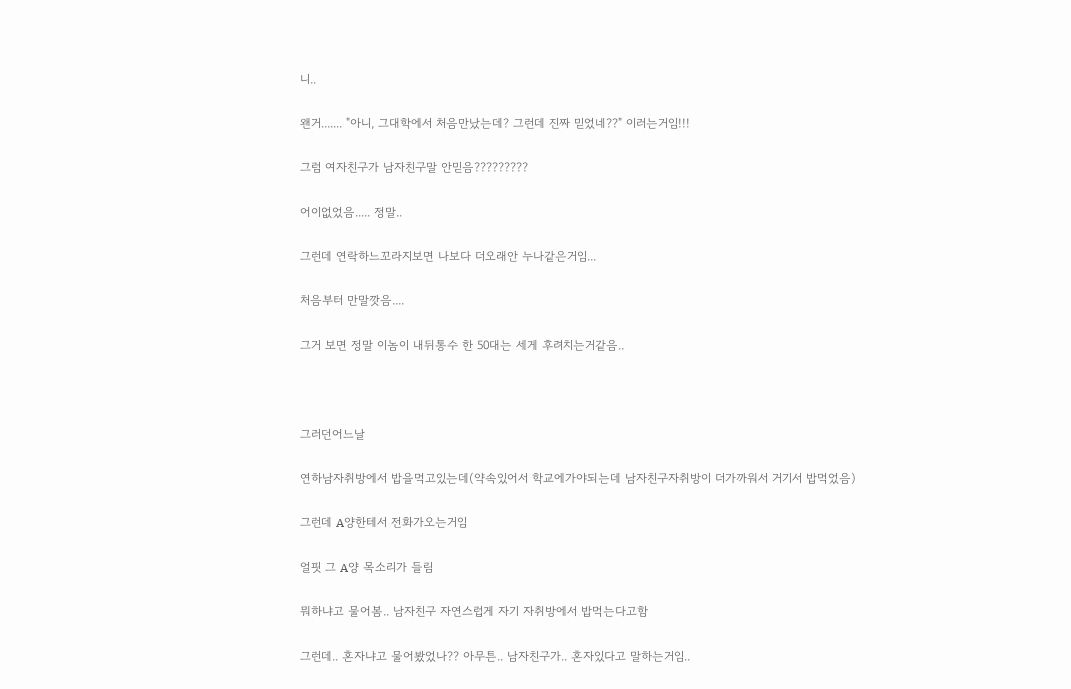니..

왠거....... "아니, 그대학에서 처음만났는데? 그런데 진짜 믿었네??" 이러는거임!!!

그럼 여자친구가 남자친구말 안믿음?????????

어이없었음..... 정말..

그런데 연락하느꼬라지보면 나보다 더오래안 누나같은거임...

처음부터 만말깟음....

그거 보면 정말 이놈이 내뒤통수 한 50대는 세게 후려치는거같음..



그러던어느날

연하남자취방에서 밥을먹고있는데(약속있어서 학교에가야되는데 남자친구자취방이 더가까워서 거기서 밥먹었음)

그런데 A양한테서 전화가오는거임

얼핏 그 A양 목소리가 들림

뭐하냐고 물어봄.. 남자친구 자연스럽게 자기 자취방에서 밥먹는다고함

그런데.. 혼자냐고 물어봤었나?? 아무튼.. 남자친구가.. 혼자있다고 말하는거임..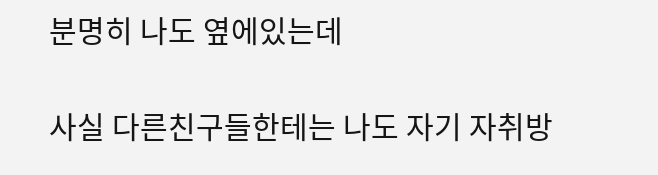분명히 나도 옆에있는데

사실 다른친구들한테는 나도 자기 자취방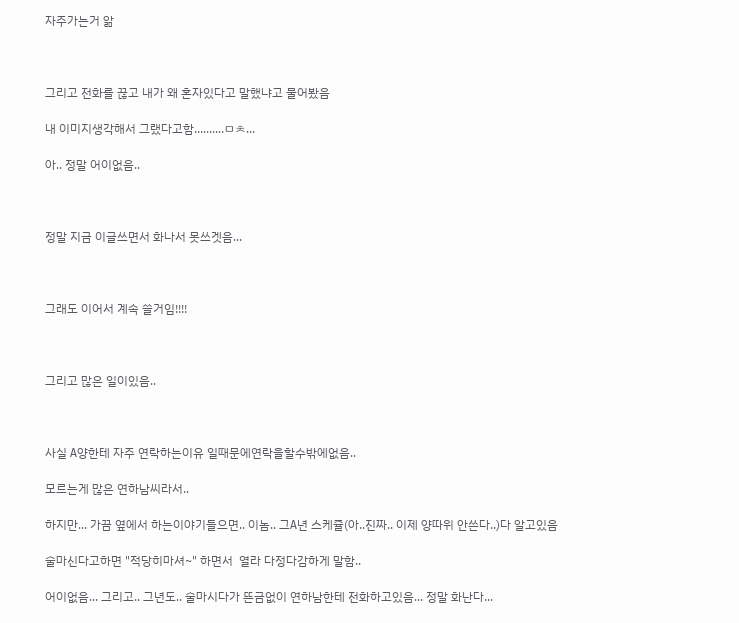자주가는거 앎



그리고 전화를 끊고 내가 왜 혼자있다고 말했냐고 물어봤음

내 이미지생각해서 그랬다고함..........ㅁㅊ...

아.. 정말 어이없음..



정말 지금 이글쓰면서 화나서 못쓰겟음...



그래도 이어서 계속 쓸거임!!!!



그리고 많은 일이있음..



사실 A양한테 자주 연락하는이유 일때문에연락을할수밖에없음..

모르는게 많은 연하남씨라서..

하지만... 가끔 옆에서 하는이야기들으면.. 이놈.. 그A년 스케쥴(아..진짜.. 이제 양따위 안쓴다..)다 알고있음

술마신다고하면 "적당히마셔~" 하면서  열라 다정다감하게 말함..

어이없음... 그리고.. 그년도.. 술마시다가 뜬금없이 연하남한테 전화하고있음... 정말 화난다...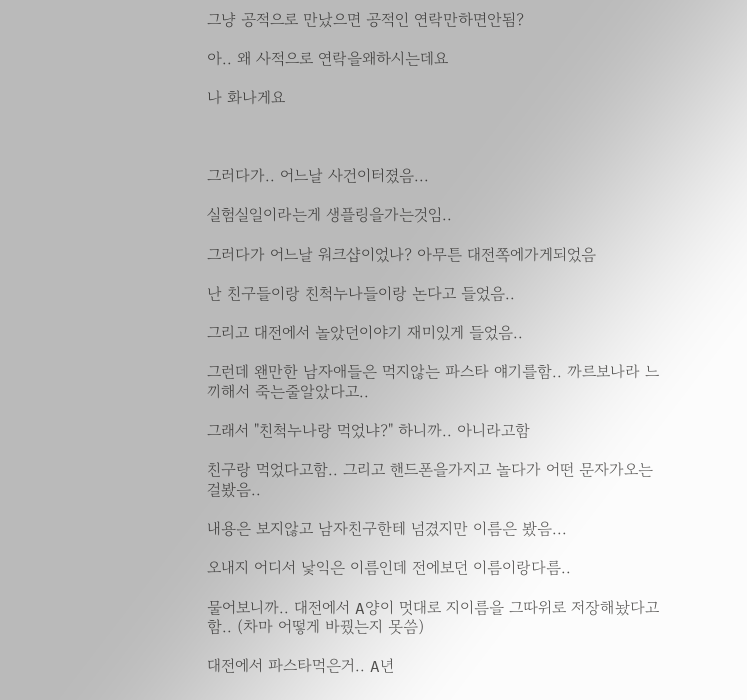그냥 공적으로 만났으면 공적인 연락만하면안됨?

아.. 왜 사적으로 연락을왜하시는데요

나 화나게요



그러다가.. 어느날 사건이터졌음...

실험실일이라는게 생플링을가는것임..

그러다가 어느날 워크샵이었나? 아무튼 대전쪽에가게되었음

난 친구들이랑 친척누나들이랑 논다고 들었음..

그리고 대전에서 놀았던이야기 재미있게 들었음..

그런데 왠만한 남자애들은 먹지않는 파스타 얘기를함.. 까르보나라 느끼해서 죽는줄알았다고..

그래서 "친척누나랑 먹었냐?" 하니까.. 아니라고함

친구랑 먹었다고함.. 그리고 핸드폰을가지고 놀다가 어떤 문자가오는걸봤음..

내용은 보지않고 남자친구한테 넘겼지만 이름은 봤음...

오내지 어디서 낯익은 이름인데 전에보던 이름이랑다름..

물어보니까.. 대전에서 A양이 멋대로 지이름을 그따위로 저장해놨다고함.. (차마 어떻게 바꿨는지 못씀)

대전에서 파스타먹은거.. A년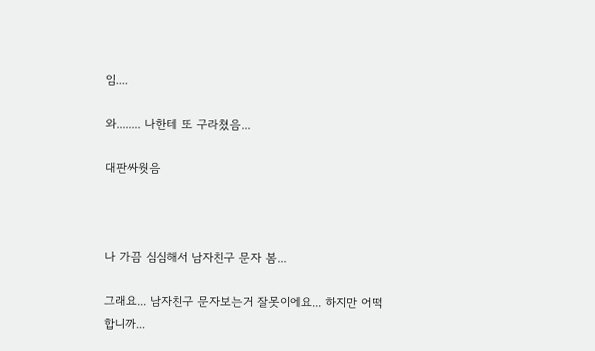임....

와........ 나한테 또 구라쳤음...

대판싸웟음



나 가끔 심심해서 남자친구 문자 봄...

그래요... 남자친구 문자보는거 잘못이에요... 하지만 어떡합니까...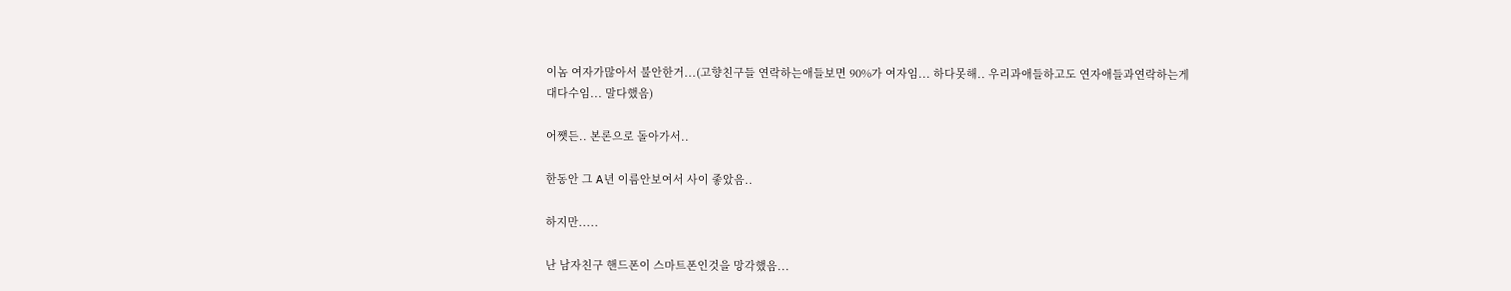이놈 여자가많아서 불안한거...(고향친구들 연락하는애들보면 90%가 여자임... 하다못해.. 우리과애들하고도 연자애들과연락하는게 대다수임... 말다했음)

어쨋든.. 본론으로 돌아가서..

한동안 그 A년 이름안보여서 사이 좋았음..

하지만.....

난 남자친구 핸드폰이 스마트폰인것을 망각했음...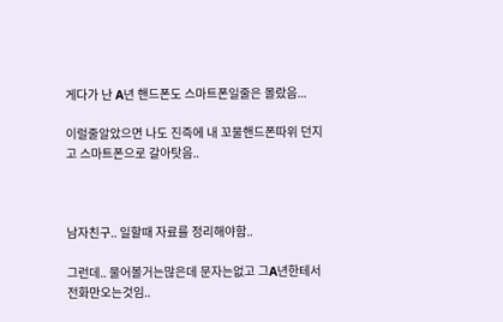게다가 난 A년 핸드폰도 스마트폰일줄은 몰랐음...

이럴줄알았으면 나도 진즉에 내 꼬물핸드폰따위 던지고 스마트폰으로 갈아탓음..



남자친구.. 일할때 자료를 정리해야함..

그런데.. 물어볼거는많은데 문자는없고 그A년한테서 전화만오는것임..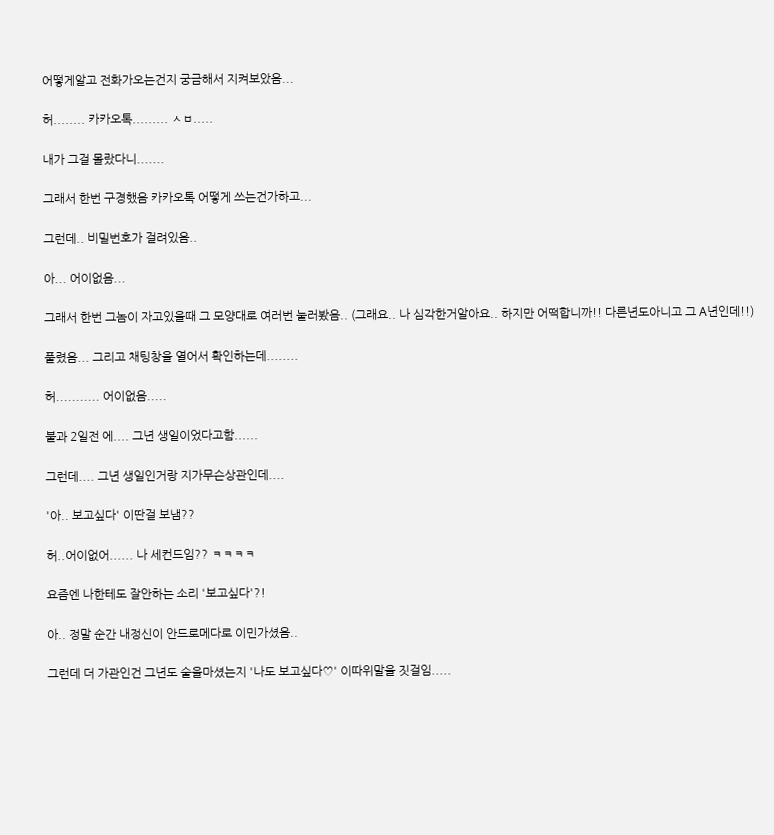어떻게알고 전화가오는건지 궁금해서 지켜보았음...

허........ 카카오톡......... ㅅㅂ.....

내가 그걸 몰랐다니.......

그래서 한번 구경했음 카카오톡 어떻게 쓰는건가하고...

그런데.. 비밀번호가 걸려있음..

아... 어이없음...

그래서 한번 그놈이 자고있을때 그 모양대로 여러번 눌러봤음.. (그래요.. 나 심각한거알아요.. 하지만 어떡합니까!! 다른년도아니고 그 A년인데!!)

풀렸음... 그리고 채팅창을 열어서 확인하는데........

허........... 어이없음.....

불과 2일전 에.... 그년 생일이었다고함......

그런데.... 그년 생일인거랑 지가무슨상관인데....

'아.. 보고싶다' 이딴걸 보냄??

허..어이없어...... 나 세컨드임?? ㅋㅋㅋㅋ

요즘엔 나한테도 잘안하는 소리 '보고싶다'?!

아.. 정말 순간 내정신이 안드로메다로 이민가셨음..

그런데 더 가관인건 그년도 술을마셨는지 '나도 보고싶다♡' 이따위말을 짓걸임.....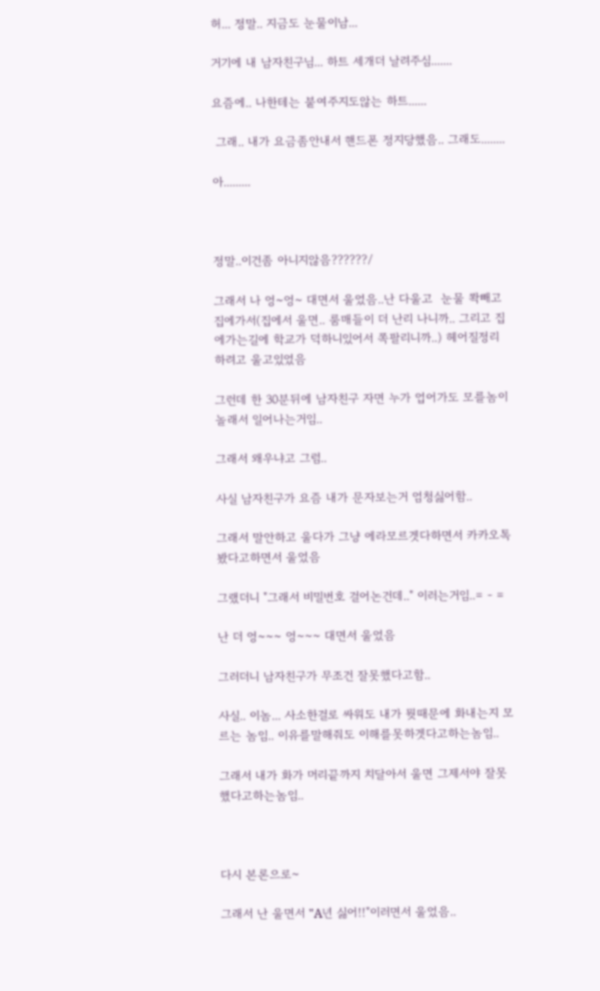허... 정말.. 지금도 눈물이남...

거기에 내 남자친구님... 하트 세개더 날려주심.......

요즘에.. 나한테는 붙여주지도않는 하트......

 그래.. 내가 요금좀안내서 핸드폰 정지당했음.. 그래도........

아.........



정말..이건좀 아니지않음??????/

그래서 나 엉~엉~ 대면서 울었음..난 다울고  눈물 쫙빼고 집에가서(집에서 울면.. 룸매들이 더 난리 나니까.. 그리고 집에가는길에 학교가 덕하니있어서 쪽팔리니까..) 헤어질정리 하려고 울고있었음

그런데 한 30분뒤에 남자친구 자면 누가 업어가도 모를놈이 놀래서 일어나는거임..

그래서 왜우냐고 그럼..

사실 남자친구가 요즘 내가 문자보는거 엄청싫어함..

그래서 말안하고 울다가 그냥 에라모르겟다하면서 카카오톡 봤다고하면서 울었음

그랬더니 "그래서 비밀번호 걸어논건데.." 이러는거임..= - =

난 더 엉~~~ 엉~~~ 대면서 울었음

그러더니 남자친구가 무조건 잘못했다고함..

사실.. 이놈... 사소한걸로 싸워도 내가 뭣때문에 화내는지 모르는 놈임.. 이유를말해줘도 이해를못하겟다고하는놈임..

그래서 내가 화가 머리끝까지 치달아서 울면 그제서야 잘못했다고하는놈임..



다시 본론으로~

그래서 난 울면서 "A년 싫어!!"이러면서 울었음..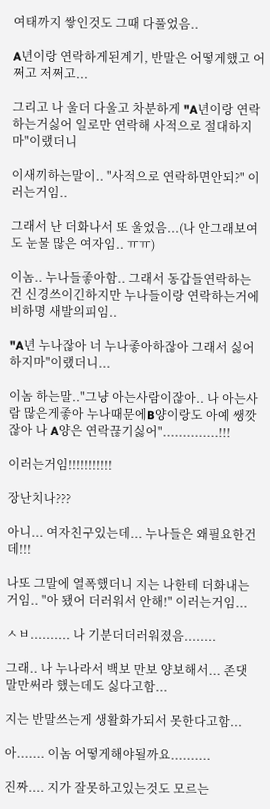여태까지 쌓인것도 그때 다풀었음..

A년이랑 연락하게된계기, 반말은 어떻게했고 어쩌고 저쩌고...

그리고 나 울더 다울고 차분하게 "A년이랑 연락하는거싫어 일로만 연락해 사적으로 절대하지마"이랬더니

이새끼하는말이.. "사적으로 연락하면안되?" 이러는거임..

그래서 난 더화나서 또 울었음...(나 안그래보여도 눈물 많은 여자임.. ㅠㅠ)

이놈.. 누나들좋아함.. 그래서 동갑들연락하는건 신경쓰이긴하지만 누나들이랑 연락하는거에 비하명 새발의피임..

"A년 누나잖아 너 누나좋아하잖아 그래서 싫어 하지마"이랬더니...

이놈 하는말.."그냥 아는사람이잖아.. 나 아는사람 많은게좋아 누나때문에B양이랑도 아예 쌩깟잖아 나 A양은 연락끊기싫어"..............!!!

이러는거임!!!!!!!!!!!

장난치나???

아니... 여자친구있는데... 누나들은 왜필요한건데!!!

나또 그말에 열폭했더니 지는 나한테 더화내는거임.. "아 됐어 더러워서 안해!" 이러는거임...

ㅅㅂ.......... 나 기분더더러워졌음........

그래.. 나 누나라서 백보 만보 양보해서... 존댓말만써라 했는데도 싫다고함...

지는 반말쓰는게 생활화가되서 못한다고함...

아....... 이놈 어떻게해야될까요..........

진짜.... 지가 잘못하고있는것도 모르는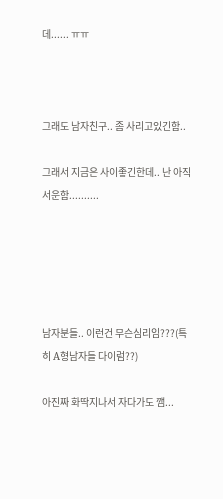데...... ㅠㅠ



그래도 남자친구.. 좀 사리고있긴함..

그래서 지금은 사이좋긴한데.. 난 아직 서운함..........





남자분들.. 이런건 무슨심리임???(특히 A형남자들 다이럼??)

아진짜 화딱지나서 자다가도 깸...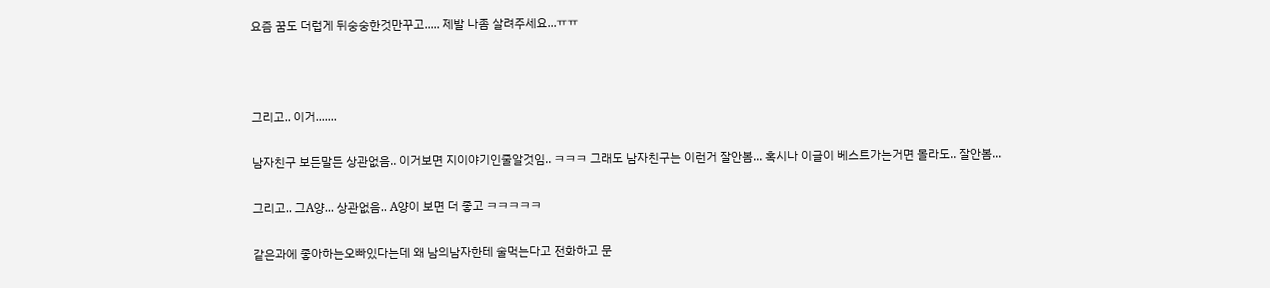요즘 꿈도 더럽게 뒤숭숭한것만꾸고..... 제발 나좀 살려주세요...ㅠㅠ



그리고.. 이거.......

남자친구 보든말든 상관없음.. 이거보면 지이야기인줄알것임.. ㅋㅋㅋ 그래도 남자친구는 이런거 잘안봄... 혹시나 이글이 베스트가는거면 몰라도.. 잘안봄...

그리고.. 그A양... 상관없음.. A양이 보면 더 좋고 ㅋㅋㅋㅋㅋ

같은과에 좋아하는오빠있다는데 왜 남의남자한테 술먹는다고 전화하고 문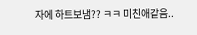자에 하트보냄?? ㅋㅋ 미친애같음..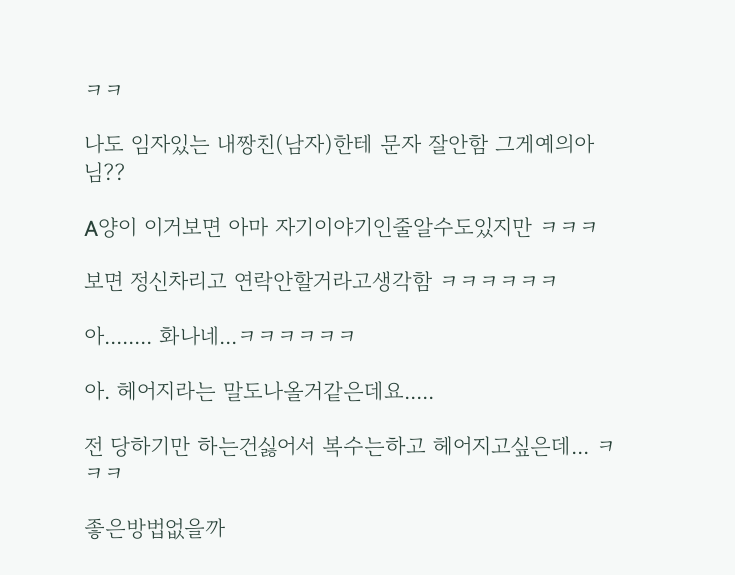ㅋㅋ

나도 임자있는 내짱친(남자)한테 문자 잘안함 그게예의아님??

A양이 이거보면 아마 자기이야기인줄알수도있지만 ㅋㅋㅋ

보면 정신차리고 연락안할거라고생각함 ㅋㅋㅋㅋㅋㅋ

아........ 화나네...ㅋㅋㅋㅋㅋㅋ

아. 헤어지라는 말도나올거같은데요.....

전 당하기만 하는건싫어서 복수는하고 헤어지고싶은데... ㅋㅋㅋ

좋은방법없을까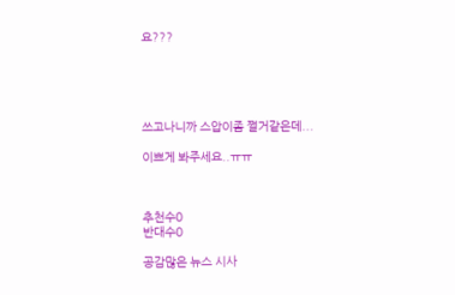요???





쓰고나니까 스압이좀 쩔거같은데...

이쁘게 봐주세요..ㅠㅠ



추천수0
반대수0

공감많은 뉴스 시사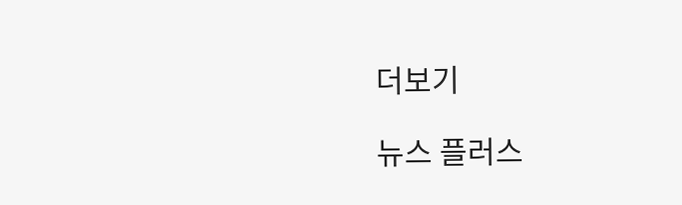더보기

뉴스 플러스